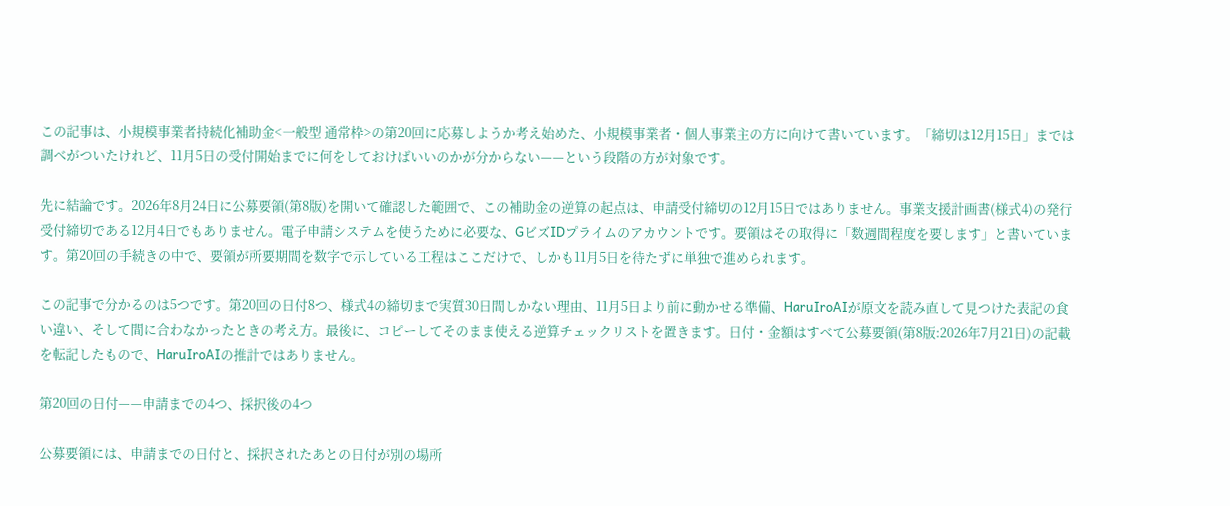この記事は、小規模事業者持続化補助金<一般型 通常枠>の第20回に応募しようか考え始めた、小規模事業者・個人事業主の方に向けて書いています。「締切は12月15日」までは調べがついたけれど、11月5日の受付開始までに何をしておけばいいのかが分からない——という段階の方が対象です。

先に結論です。2026年8月24日に公募要領(第8版)を開いて確認した範囲で、この補助金の逆算の起点は、申請受付締切の12月15日ではありません。事業支援計画書(様式4)の発行受付締切である12月4日でもありません。電子申請システムを使うために必要な、GビズIDプライムのアカウントです。要領はその取得に「数週間程度を要します」と書いています。第20回の手続きの中で、要領が所要期間を数字で示している工程はここだけで、しかも11月5日を待たずに単独で進められます。

この記事で分かるのは5つです。第20回の日付8つ、様式4の締切まで実質30日間しかない理由、11月5日より前に動かせる準備、HaruIroAIが原文を読み直して見つけた表記の食い違い、そして間に合わなかったときの考え方。最後に、コピーしてそのまま使える逆算チェックリストを置きます。日付・金額はすべて公募要領(第8版:2026年7月21日)の記載を転記したもので、HaruIroAIの推計ではありません。

第20回の日付——申請までの4つ、採択後の4つ

公募要領には、申請までの日付と、採択されたあとの日付が別の場所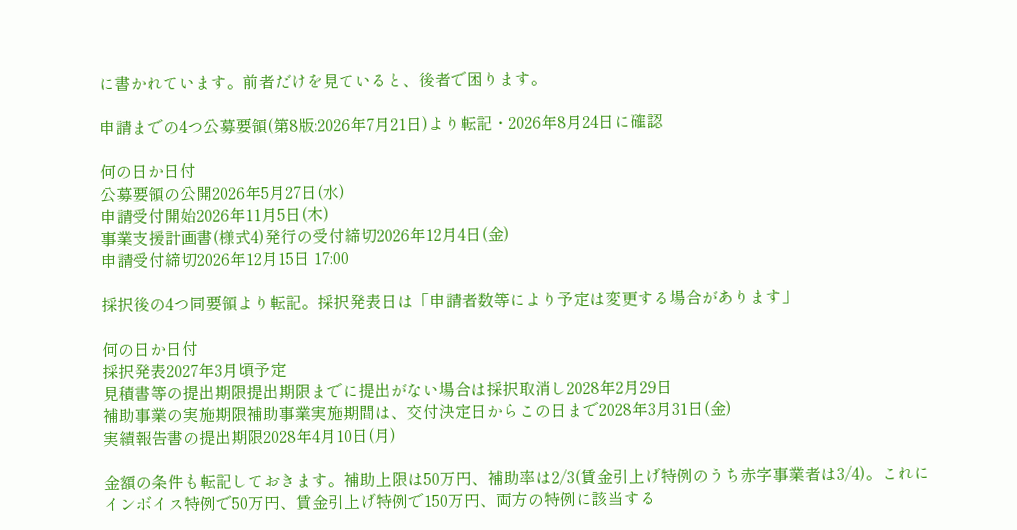に書かれています。前者だけを見ていると、後者で困ります。

申請までの4つ公募要領(第8版:2026年7月21日)より転記・2026年8月24日に確認

何の日か日付
公募要領の公開2026年5月27日(水)
申請受付開始2026年11月5日(木)
事業支援計画書(様式4)発行の受付締切2026年12月4日(金)
申請受付締切2026年12月15日 17:00

採択後の4つ同要領より転記。採択発表日は「申請者数等により予定は変更する場合があります」

何の日か日付
採択発表2027年3月頃予定
見積書等の提出期限提出期限までに提出がない場合は採択取消し2028年2月29日
補助事業の実施期限補助事業実施期間は、交付決定日からこの日まで2028年3月31日(金)
実績報告書の提出期限2028年4月10日(月)

金額の条件も転記しておきます。補助上限は50万円、補助率は2/3(賃金引上げ特例のうち赤字事業者は3/4)。これにインボイス特例で50万円、賃金引上げ特例で150万円、両方の特例に該当する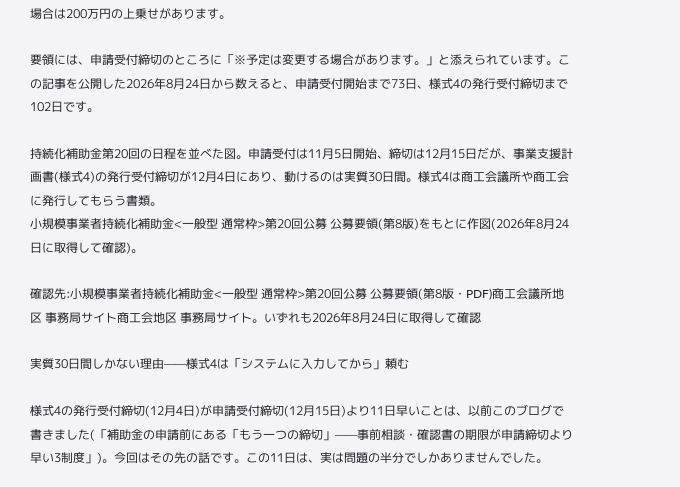場合は200万円の上乗せがあります。

要領には、申請受付締切のところに「※予定は変更する場合があります。」と添えられています。この記事を公開した2026年8月24日から数えると、申請受付開始まで73日、様式4の発行受付締切まで102日です。

持続化補助金第20回の日程を並べた図。申請受付は11月5日開始、締切は12月15日だが、事業支援計画書(様式4)の発行受付締切が12月4日にあり、動けるのは実質30日間。様式4は商工会議所や商工会に発行してもらう書類。
小規模事業者持続化補助金<一般型 通常枠>第20回公募 公募要領(第8版)をもとに作図(2026年8月24日に取得して確認)。

確認先:小規模事業者持続化補助金<一般型 通常枠>第20回公募 公募要領(第8版・PDF)商工会議所地区 事務局サイト商工会地区 事務局サイト。いずれも2026年8月24日に取得して確認

実質30日間しかない理由——様式4は「システムに入力してから」頼む

様式4の発行受付締切(12月4日)が申請受付締切(12月15日)より11日早いことは、以前このブログで書きました(「補助金の申請前にある「もう一つの締切」——事前相談・確認書の期限が申請締切より早い3制度」)。今回はその先の話です。この11日は、実は問題の半分でしかありませんでした。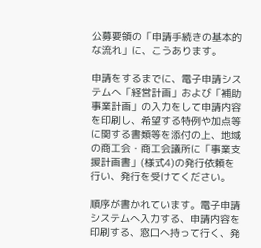公募要領の「申請手続きの基本的な流れ」に、こうあります。

申請をするまでに、電子申請システムへ「経営計画」および「補助事業計画」の入力をして申請内容を印刷し、希望する特例や加点等に関する書類等を添付の上、地域の商工会・商工会議所に「事業支援計画書」(様式4)の発行依頼を行い、発行を受けてください。

順序が書かれています。電子申請システムへ入力する、申請内容を印刷する、窓口へ持って行く、発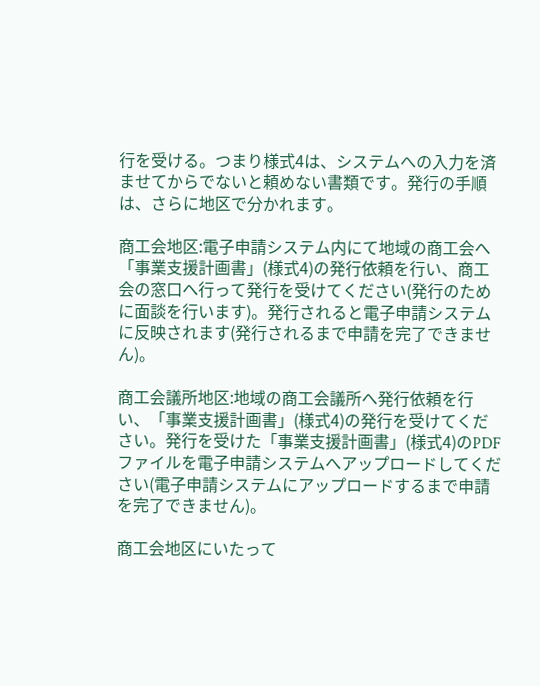行を受ける。つまり様式4は、システムへの入力を済ませてからでないと頼めない書類です。発行の手順は、さらに地区で分かれます。

商工会地区:電子申請システム内にて地域の商工会へ「事業支援計画書」(様式4)の発行依頼を行い、商工会の窓口へ行って発行を受けてください(発行のために面談を行います)。発行されると電子申請システムに反映されます(発行されるまで申請を完了できません)。

商工会議所地区:地域の商工会議所へ発行依頼を行い、「事業支援計画書」(様式4)の発行を受けてください。発行を受けた「事業支援計画書」(様式4)のPDFファイルを電子申請システムへアップロードしてください(電子申請システムにアップロードするまで申請を完了できません)。

商工会地区にいたって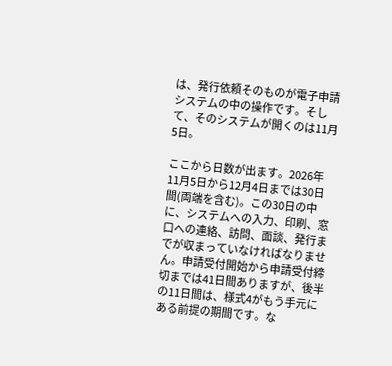は、発行依頼そのものが電子申請システムの中の操作です。そして、そのシステムが開くのは11月5日。

ここから日数が出ます。2026年11月5日から12月4日までは30日間(両端を含む)。この30日の中に、システムへの入力、印刷、窓口への連絡、訪問、面談、発行までが収まっていなければなりません。申請受付開始から申請受付締切までは41日間ありますが、後半の11日間は、様式4がもう手元にある前提の期間です。な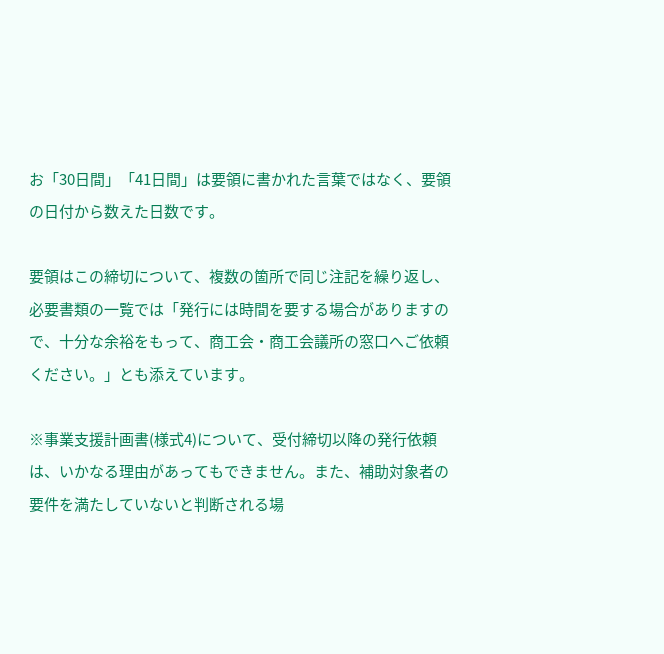お「30日間」「41日間」は要領に書かれた言葉ではなく、要領の日付から数えた日数です。

要領はこの締切について、複数の箇所で同じ注記を繰り返し、必要書類の一覧では「発行には時間を要する場合がありますので、十分な余裕をもって、商工会・商工会議所の窓口へご依頼ください。」とも添えています。

※事業支援計画書(様式4)について、受付締切以降の発行依頼は、いかなる理由があってもできません。また、補助対象者の要件を満たしていないと判断される場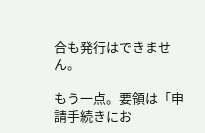合も発行はできません。

もう一点。要領は「申請手続きにお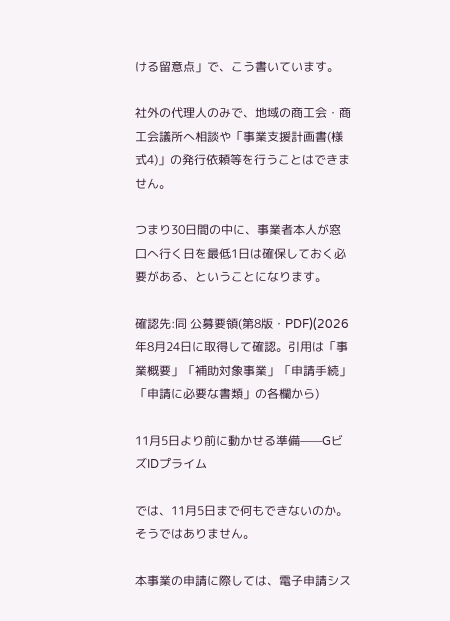ける留意点」で、こう書いています。

社外の代理人のみで、地域の商工会・商工会議所へ相談や「事業支援計画書(様式4)」の発行依頼等を行うことはできません。

つまり30日間の中に、事業者本人が窓口へ行く日を最低1日は確保しておく必要がある、ということになります。

確認先:同 公募要領(第8版・PDF)(2026年8月24日に取得して確認。引用は「事業概要」「補助対象事業」「申請手続」「申請に必要な書類」の各欄から)

11月5日より前に動かせる準備——GビズIDプライム

では、11月5日まで何もできないのか。そうではありません。

本事業の申請に際しては、電子申請シス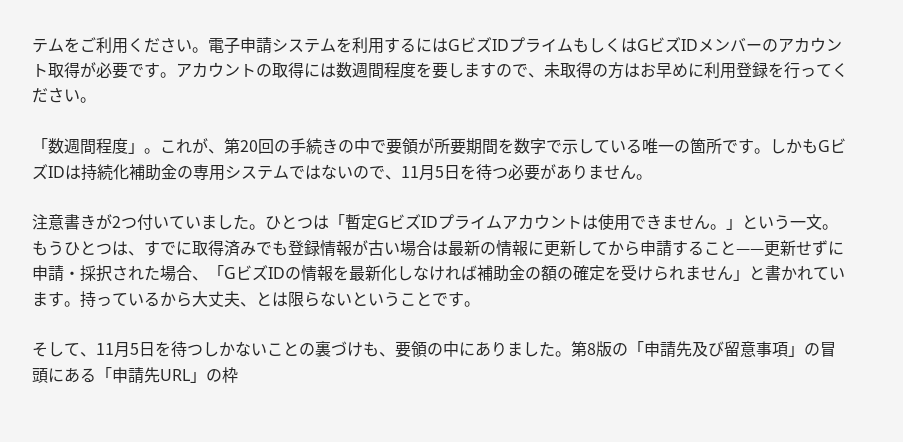テムをご利用ください。電子申請システムを利用するにはGビズIDプライムもしくはGビズIDメンバーのアカウント取得が必要です。アカウントの取得には数週間程度を要しますので、未取得の方はお早めに利用登録を行ってください。

「数週間程度」。これが、第20回の手続きの中で要領が所要期間を数字で示している唯一の箇所です。しかもGビズIDは持続化補助金の専用システムではないので、11月5日を待つ必要がありません。

注意書きが2つ付いていました。ひとつは「暫定GビズIDプライムアカウントは使用できません。」という一文。もうひとつは、すでに取得済みでも登録情報が古い場合は最新の情報に更新してから申請すること——更新せずに申請・採択された場合、「GビズIDの情報を最新化しなければ補助金の額の確定を受けられません」と書かれています。持っているから大丈夫、とは限らないということです。

そして、11月5日を待つしかないことの裏づけも、要領の中にありました。第8版の「申請先及び留意事項」の冒頭にある「申請先URL」の枠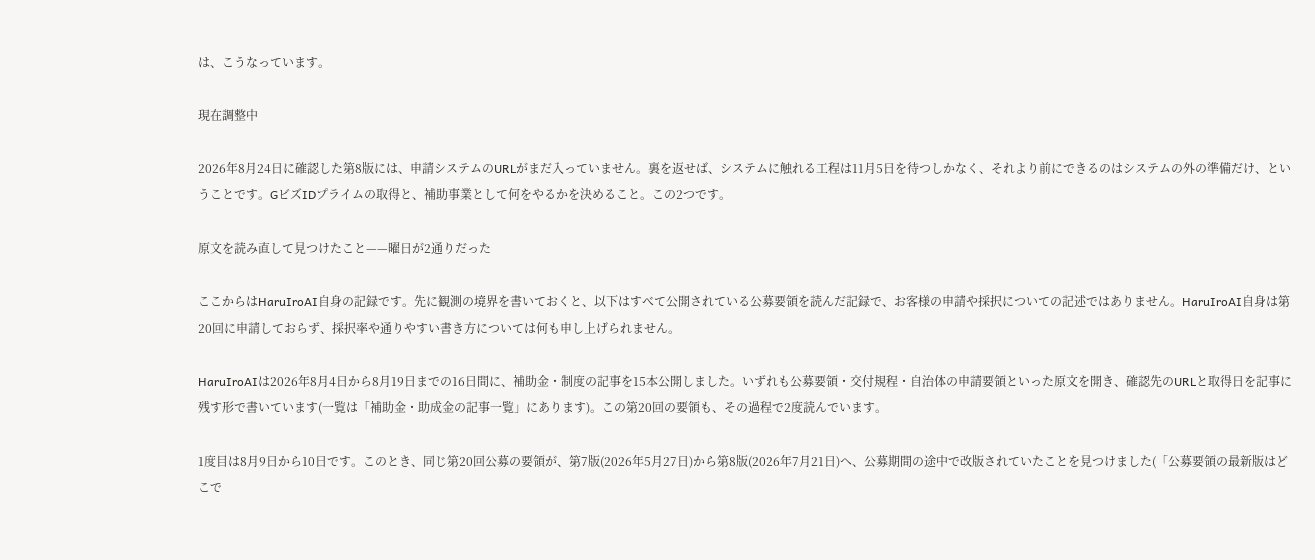は、こうなっています。

現在調整中

2026年8月24日に確認した第8版には、申請システムのURLがまだ入っていません。裏を返せば、システムに触れる工程は11月5日を待つしかなく、それより前にできるのはシステムの外の準備だけ、ということです。GビズIDプライムの取得と、補助事業として何をやるかを決めること。この2つです。

原文を読み直して見つけたこと——曜日が2通りだった

ここからはHaruIroAI自身の記録です。先に観測の境界を書いておくと、以下はすべて公開されている公募要領を読んだ記録で、お客様の申請や採択についての記述ではありません。HaruIroAI自身は第20回に申請しておらず、採択率や通りやすい書き方については何も申し上げられません。

HaruIroAIは2026年8月4日から8月19日までの16日間に、補助金・制度の記事を15本公開しました。いずれも公募要領・交付規程・自治体の申請要領といった原文を開き、確認先のURLと取得日を記事に残す形で書いています(一覧は「補助金・助成金の記事一覧」にあります)。この第20回の要領も、その過程で2度読んでいます。

1度目は8月9日から10日です。このとき、同じ第20回公募の要領が、第7版(2026年5月27日)から第8版(2026年7月21日)へ、公募期間の途中で改版されていたことを見つけました(「公募要領の最新版はどこで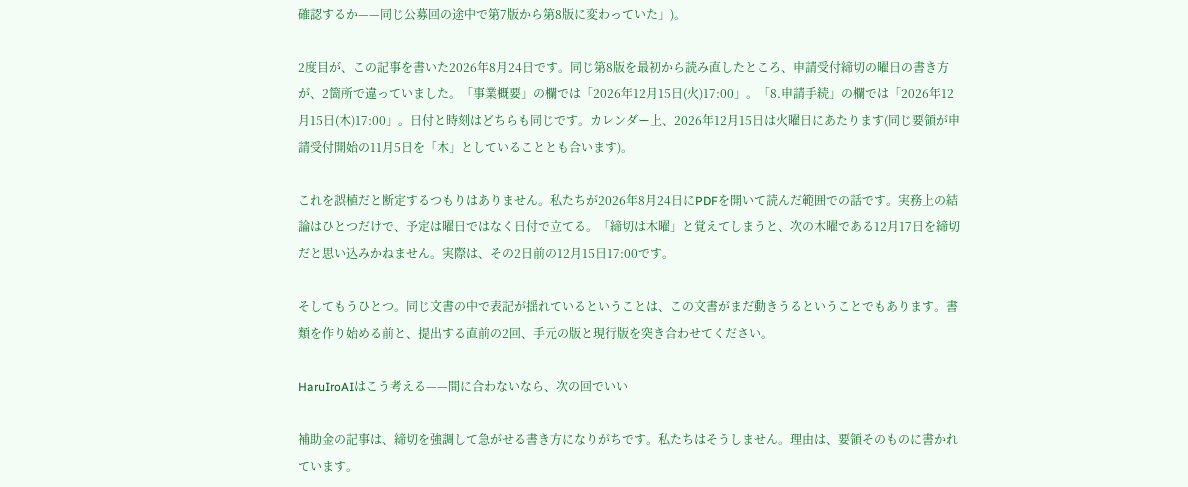確認するか——同じ公募回の途中で第7版から第8版に変わっていた」)。

2度目が、この記事を書いた2026年8月24日です。同じ第8版を最初から読み直したところ、申請受付締切の曜日の書き方が、2箇所で違っていました。「事業概要」の欄では「2026年12月15日(火)17:00」。「8.申請手続」の欄では「2026年12月15日(木)17:00」。日付と時刻はどちらも同じです。カレンダー上、2026年12月15日は火曜日にあたります(同じ要領が申請受付開始の11月5日を「木」としていることとも合います)。

これを誤植だと断定するつもりはありません。私たちが2026年8月24日にPDFを開いて読んだ範囲での話です。実務上の結論はひとつだけで、予定は曜日ではなく日付で立てる。「締切は木曜」と覚えてしまうと、次の木曜である12月17日を締切だと思い込みかねません。実際は、その2日前の12月15日17:00です。

そしてもうひとつ。同じ文書の中で表記が揺れているということは、この文書がまだ動きうるということでもあります。書類を作り始める前と、提出する直前の2回、手元の版と現行版を突き合わせてください。

HaruIroAIはこう考える——間に合わないなら、次の回でいい

補助金の記事は、締切を強調して急がせる書き方になりがちです。私たちはそうしません。理由は、要領そのものに書かれています。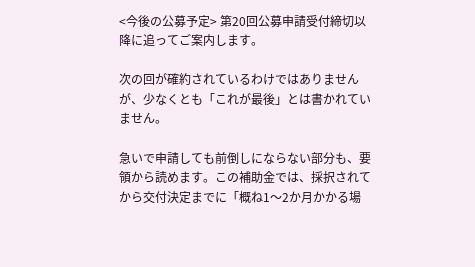<今後の公募予定> 第20回公募申請受付締切以降に追ってご案内します。

次の回が確約されているわけではありませんが、少なくとも「これが最後」とは書かれていません。

急いで申請しても前倒しにならない部分も、要領から読めます。この補助金では、採択されてから交付決定までに「概ね1〜2か月かかる場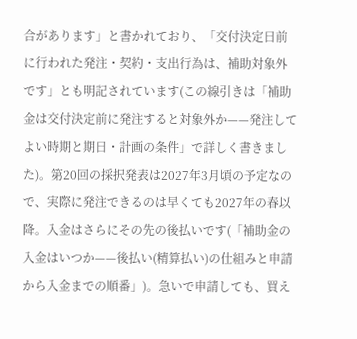合があります」と書かれており、「交付決定日前に行われた発注・契約・支出行為は、補助対象外です」とも明記されています(この線引きは「補助金は交付決定前に発注すると対象外か——発注してよい時期と期日・計画の条件」で詳しく書きました)。第20回の採択発表は2027年3月頃の予定なので、実際に発注できるのは早くても2027年の春以降。入金はさらにその先の後払いです(「補助金の入金はいつか——後払い(精算払い)の仕組みと申請から入金までの順番」)。急いで申請しても、買え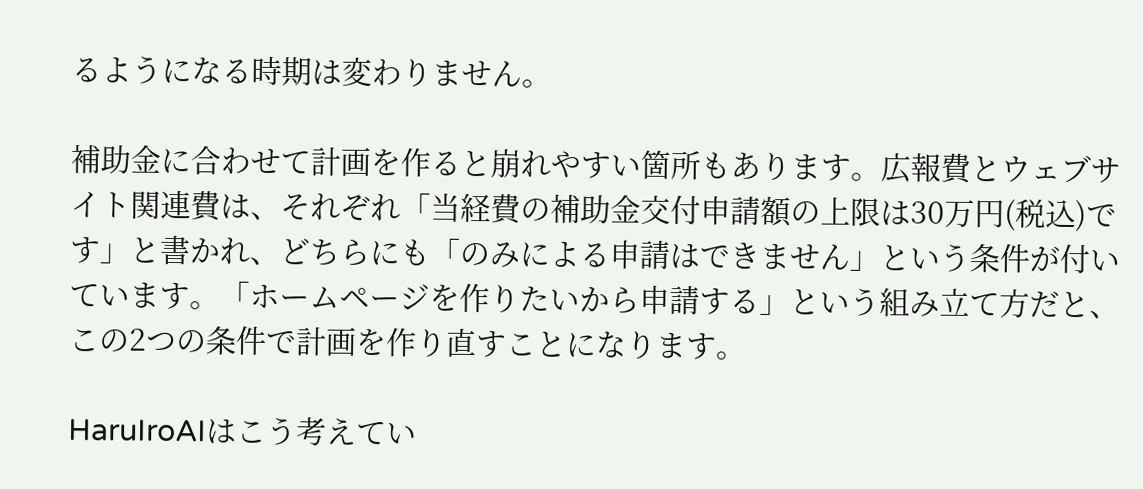るようになる時期は変わりません。

補助金に合わせて計画を作ると崩れやすい箇所もあります。広報費とウェブサイト関連費は、それぞれ「当経費の補助金交付申請額の上限は30万円(税込)です」と書かれ、どちらにも「のみによる申請はできません」という条件が付いています。「ホームページを作りたいから申請する」という組み立て方だと、この2つの条件で計画を作り直すことになります。

HaruIroAIはこう考えてい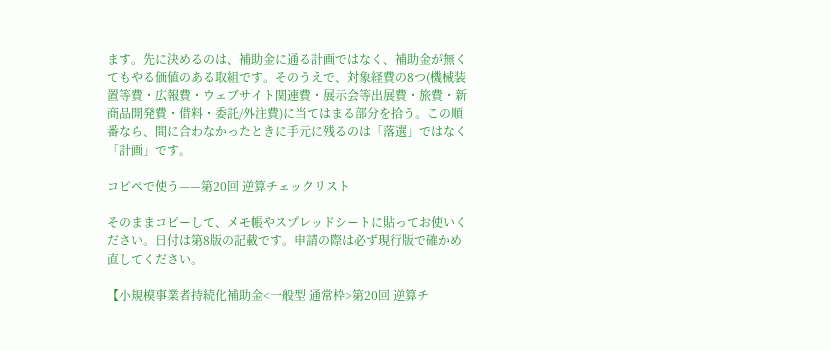ます。先に決めるのは、補助金に通る計画ではなく、補助金が無くてもやる価値のある取組です。そのうえで、対象経費の8つ(機械装置等費・広報費・ウェブサイト関連費・展示会等出展費・旅費・新商品開発費・借料・委託/外注費)に当てはまる部分を拾う。この順番なら、間に合わなかったときに手元に残るのは「落選」ではなく「計画」です。

コピペで使う——第20回 逆算チェックリスト

そのままコピーして、メモ帳やスプレッドシートに貼ってお使いください。日付は第8版の記載です。申請の際は必ず現行版で確かめ直してください。

【小規模事業者持続化補助金<一般型 通常枠>第20回 逆算チ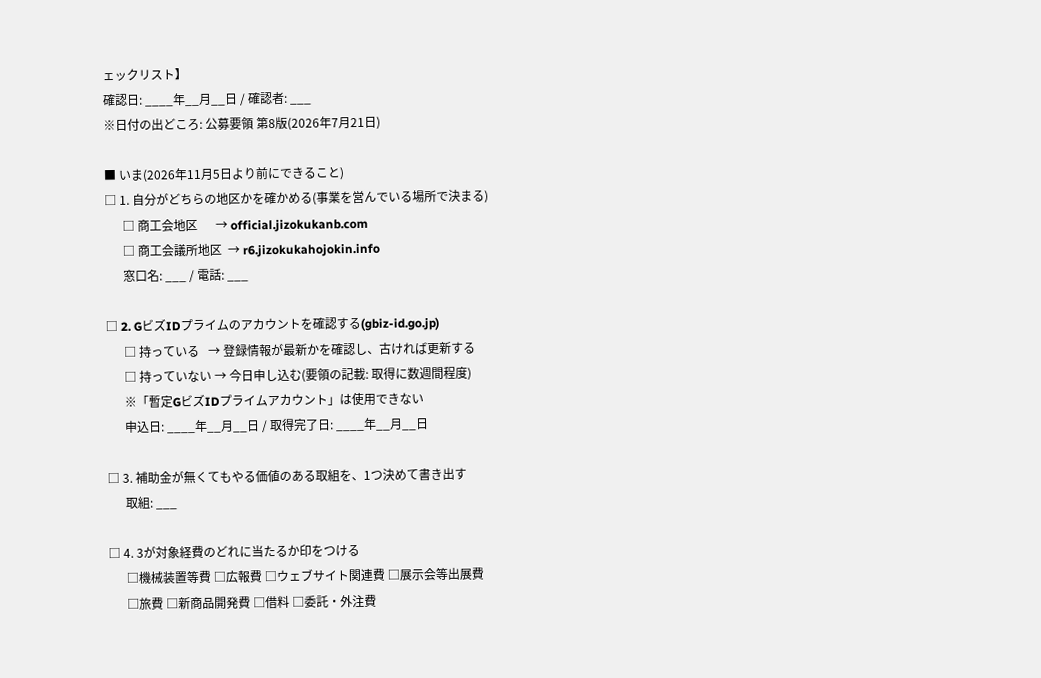ェックリスト】
確認日: ____年__月__日 / 確認者: ___
※日付の出どころ: 公募要領 第8版(2026年7月21日)

■ いま(2026年11月5日より前にできること)
□ 1. 自分がどちらの地区かを確かめる(事業を営んでいる場所で決まる)
      □ 商工会地区      → official.jizokukanb.com
      □ 商工会議所地区  → r6.jizokukahojokin.info
      窓口名: ___ / 電話: ___

□ 2. GビズIDプライムのアカウントを確認する(gbiz-id.go.jp)
      □ 持っている   → 登録情報が最新かを確認し、古ければ更新する
      □ 持っていない → 今日申し込む(要領の記載: 取得に数週間程度)
      ※「暫定GビズIDプライムアカウント」は使用できない
      申込日: ____年__月__日 / 取得完了日: ____年__月__日

□ 3. 補助金が無くてもやる価値のある取組を、1つ決めて書き出す
      取組: ___

□ 4. 3が対象経費のどれに当たるか印をつける
      □機械装置等費 □広報費 □ウェブサイト関連費 □展示会等出展費
      □旅費 □新商品開発費 □借料 □委託・外注費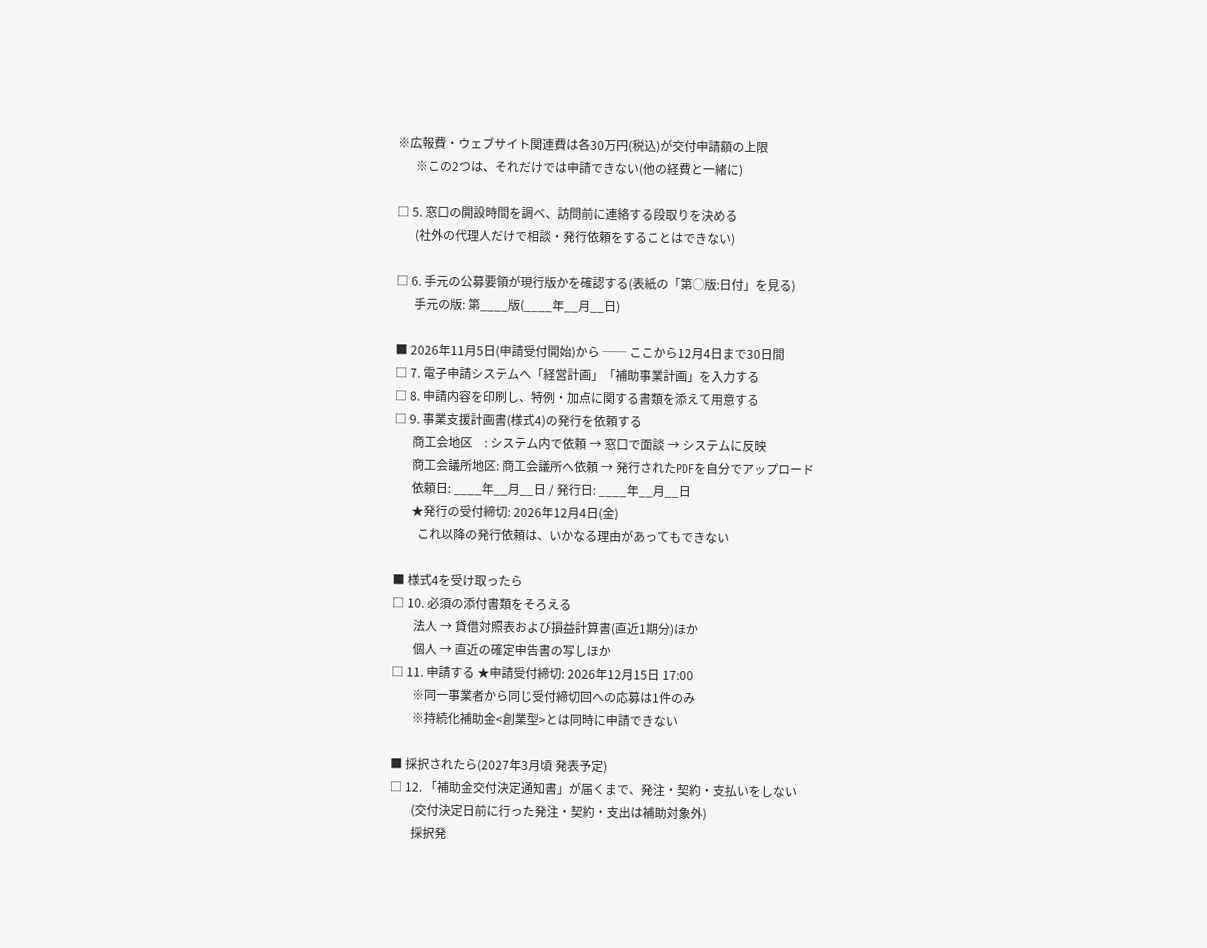※広報費・ウェブサイト関連費は各30万円(税込)が交付申請額の上限
      ※この2つは、それだけでは申請できない(他の経費と一緒に)

□ 5. 窓口の開設時間を調べ、訪問前に連絡する段取りを決める
      (社外の代理人だけで相談・発行依頼をすることはできない)

□ 6. 手元の公募要領が現行版かを確認する(表紙の「第◯版:日付」を見る)
      手元の版: 第____版(____年__月__日)

■ 2026年11月5日(申請受付開始)から ── ここから12月4日まで30日間
□ 7. 電子申請システムへ「経営計画」「補助事業計画」を入力する
□ 8. 申請内容を印刷し、特例・加点に関する書類を添えて用意する
□ 9. 事業支援計画書(様式4)の発行を依頼する
      商工会地区    : システム内で依頼 → 窓口で面談 → システムに反映
      商工会議所地区: 商工会議所へ依頼 → 発行されたPDFを自分でアップロード
      依頼日: ____年__月__日 / 発行日: ____年__月__日
      ★発行の受付締切: 2026年12月4日(金)
        これ以降の発行依頼は、いかなる理由があってもできない

■ 様式4を受け取ったら
□ 10. 必須の添付書類をそろえる
       法人 → 貸借対照表および損益計算書(直近1期分)ほか
       個人 → 直近の確定申告書の写しほか
□ 11. 申請する ★申請受付締切: 2026年12月15日 17:00
       ※同一事業者から同じ受付締切回への応募は1件のみ
       ※持続化補助金<創業型>とは同時に申請できない

■ 採択されたら(2027年3月頃 発表予定)
□ 12. 「補助金交付決定通知書」が届くまで、発注・契約・支払いをしない
       (交付決定日前に行った発注・契約・支出は補助対象外)
       採択発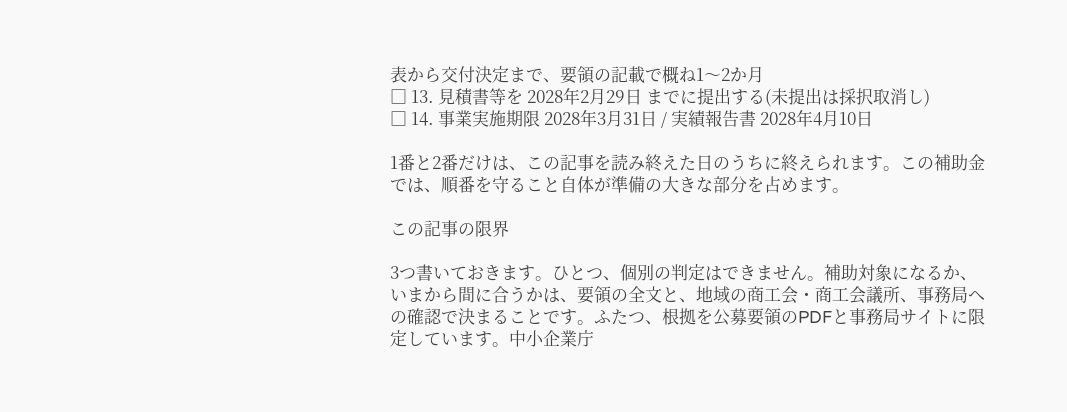表から交付決定まで、要領の記載で概ね1〜2か月
□ 13. 見積書等を 2028年2月29日 までに提出する(未提出は採択取消し)
□ 14. 事業実施期限 2028年3月31日 / 実績報告書 2028年4月10日

1番と2番だけは、この記事を読み終えた日のうちに終えられます。この補助金では、順番を守ること自体が準備の大きな部分を占めます。

この記事の限界

3つ書いておきます。ひとつ、個別の判定はできません。補助対象になるか、いまから間に合うかは、要領の全文と、地域の商工会・商工会議所、事務局への確認で決まることです。ふたつ、根拠を公募要領のPDFと事務局サイトに限定しています。中小企業庁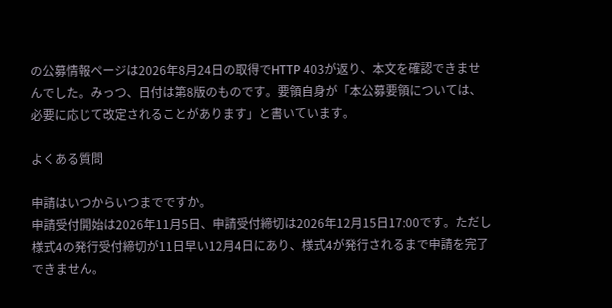の公募情報ページは2026年8月24日の取得でHTTP 403が返り、本文を確認できませんでした。みっつ、日付は第8版のものです。要領自身が「本公募要領については、必要に応じて改定されることがあります」と書いています。

よくある質問

申請はいつからいつまでですか。
申請受付開始は2026年11月5日、申請受付締切は2026年12月15日17:00です。ただし様式4の発行受付締切が11日早い12月4日にあり、様式4が発行されるまで申請を完了できません。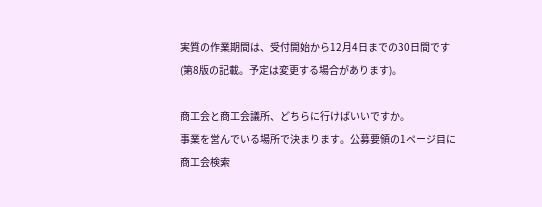実質の作業期間は、受付開始から12月4日までの30日間です(第8版の記載。予定は変更する場合があります)。

商工会と商工会議所、どちらに行けばいいですか。
事業を営んでいる場所で決まります。公募要領の1ページ目に商工会検索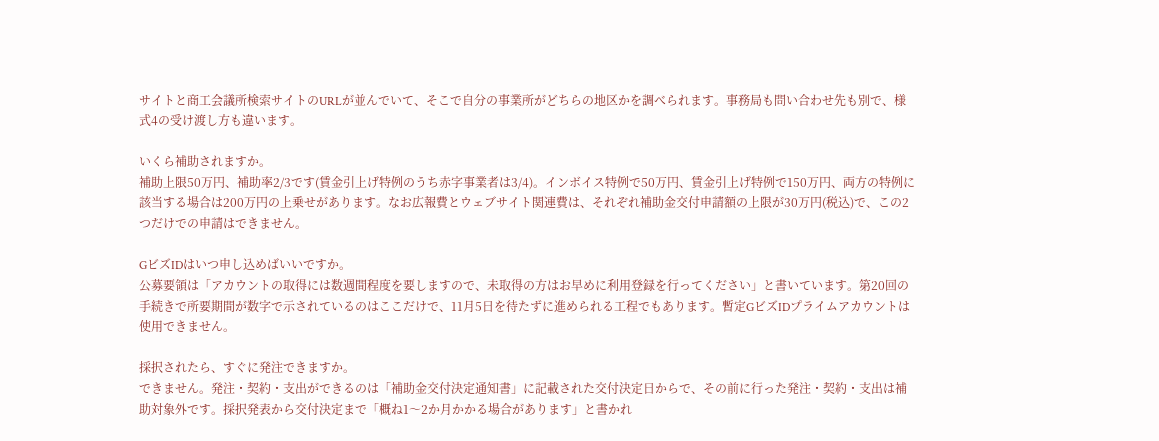サイトと商工会議所検索サイトのURLが並んでいて、そこで自分の事業所がどちらの地区かを調べられます。事務局も問い合わせ先も別で、様式4の受け渡し方も違います。

いくら補助されますか。
補助上限50万円、補助率2/3です(賃金引上げ特例のうち赤字事業者は3/4)。インボイス特例で50万円、賃金引上げ特例で150万円、両方の特例に該当する場合は200万円の上乗せがあります。なお広報費とウェブサイト関連費は、それぞれ補助金交付申請額の上限が30万円(税込)で、この2つだけでの申請はできません。

GビズIDはいつ申し込めばいいですか。
公募要領は「アカウントの取得には数週間程度を要しますので、未取得の方はお早めに利用登録を行ってください」と書いています。第20回の手続きで所要期間が数字で示されているのはここだけで、11月5日を待たずに進められる工程でもあります。暫定GビズIDプライムアカウントは使用できません。

採択されたら、すぐに発注できますか。
できません。発注・契約・支出ができるのは「補助金交付決定通知書」に記載された交付決定日からで、その前に行った発注・契約・支出は補助対象外です。採択発表から交付決定まで「概ね1〜2か月かかる場合があります」と書かれ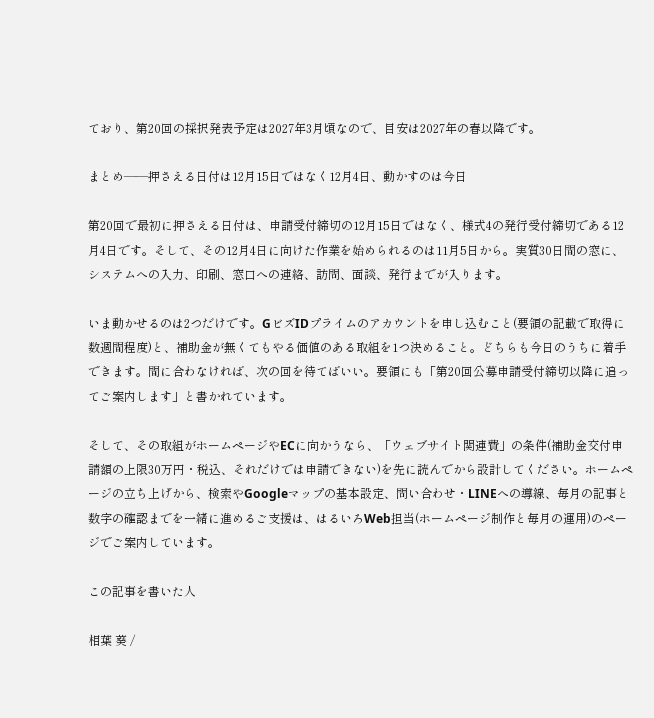ており、第20回の採択発表予定は2027年3月頃なので、目安は2027年の春以降です。

まとめ——押さえる日付は12月15日ではなく12月4日、動かすのは今日

第20回で最初に押さえる日付は、申請受付締切の12月15日ではなく、様式4の発行受付締切である12月4日です。そして、その12月4日に向けた作業を始められるのは11月5日から。実質30日間の窓に、システムへの入力、印刷、窓口への連絡、訪問、面談、発行までが入ります。

いま動かせるのは2つだけです。GビズIDプライムのアカウントを申し込むこと(要領の記載で取得に数週間程度)と、補助金が無くてもやる価値のある取組を1つ決めること。どちらも今日のうちに着手できます。間に合わなければ、次の回を待てばいい。要領にも「第20回公募申請受付締切以降に追ってご案内します」と書かれています。

そして、その取組がホームページやECに向かうなら、「ウェブサイト関連費」の条件(補助金交付申請額の上限30万円・税込、それだけでは申請できない)を先に読んでから設計してください。ホームページの立ち上げから、検索やGoogleマップの基本設定、問い合わせ・LINEへの導線、毎月の記事と数字の確認までを一緒に進めるご支援は、はるいろWeb担当(ホームページ制作と毎月の運用)のページでご案内しています。

この記事を書いた人

相葉 葵 /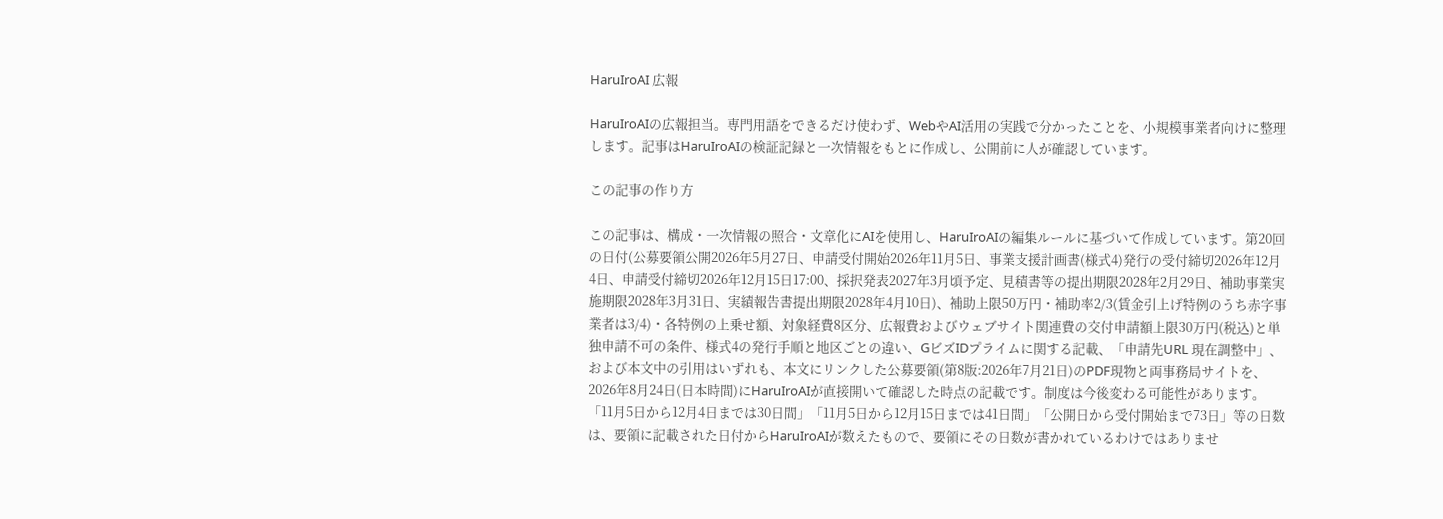HaruIroAI 広報

HaruIroAIの広報担当。専門用語をできるだけ使わず、WebやAI活用の実践で分かったことを、小規模事業者向けに整理します。記事はHaruIroAIの検証記録と一次情報をもとに作成し、公開前に人が確認しています。

この記事の作り方

この記事は、構成・一次情報の照合・文章化にAIを使用し、HaruIroAIの編集ルールに基づいて作成しています。第20回の日付(公募要領公開2026年5月27日、申請受付開始2026年11月5日、事業支援計画書(様式4)発行の受付締切2026年12月4日、申請受付締切2026年12月15日17:00、採択発表2027年3月頃予定、見積書等の提出期限2028年2月29日、補助事業実施期限2028年3月31日、実績報告書提出期限2028年4月10日)、補助上限50万円・補助率2/3(賃金引上げ特例のうち赤字事業者は3/4)・各特例の上乗せ額、対象経費8区分、広報費およびウェブサイト関連費の交付申請額上限30万円(税込)と単独申請不可の条件、様式4の発行手順と地区ごとの違い、GビズIDプライムに関する記載、「申請先URL 現在調整中」、および本文中の引用はいずれも、本文にリンクした公募要領(第8版:2026年7月21日)のPDF現物と両事務局サイトを、2026年8月24日(日本時間)にHaruIroAIが直接開いて確認した時点の記載です。制度は今後変わる可能性があります。「11月5日から12月4日までは30日間」「11月5日から12月15日までは41日間」「公開日から受付開始まで73日」等の日数は、要領に記載された日付からHaruIroAIが数えたもので、要領にその日数が書かれているわけではありませ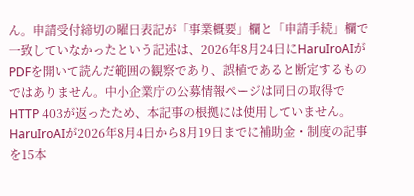ん。申請受付締切の曜日表記が「事業概要」欄と「申請手続」欄で一致していなかったという記述は、2026年8月24日にHaruIroAIがPDFを開いて読んだ範囲の観察であり、誤植であると断定するものではありません。中小企業庁の公募情報ページは同日の取得でHTTP 403が返ったため、本記事の根拠には使用していません。HaruIroAIが2026年8月4日から8月19日までに補助金・制度の記事を15本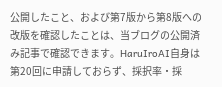公開したこと、および第7版から第8版への改版を確認したことは、当ブログの公開済み記事で確認できます。HaruIroAI自身は第20回に申請しておらず、採択率・採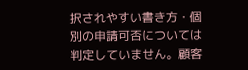択されやすい書き方・個別の申請可否については判定していません。顧客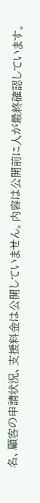名、顧客の申請状況、支援料金は公開していません。内容は公開前に人が最終確認しています。